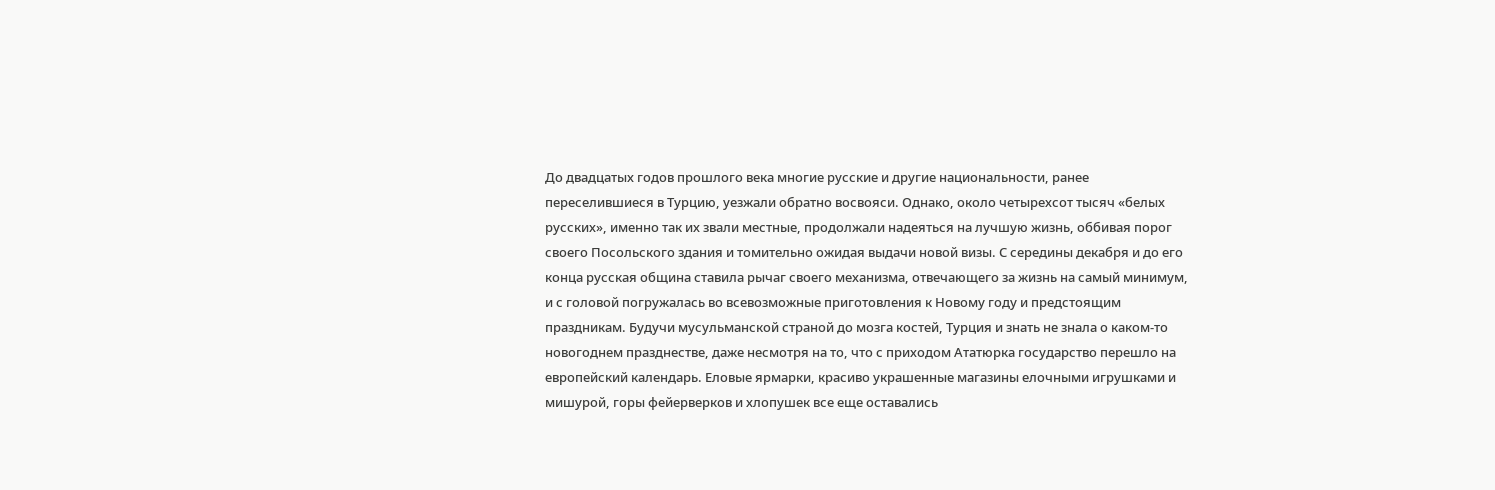До двадцатых годов прошлого века многие русские и другие национальности, ранее переселившиеся в Турцию, уезжали обратно восвояси. Однако, около четырехсот тысяч «белых русских», именно так их звали местные, продолжали надеяться на лучшую жизнь, оббивая порог своего Посольского здания и томительно ожидая выдачи новой визы. С середины декабря и до его конца русская община ставила рычаг своего механизма, отвечающего за жизнь на самый минимум, и с головой погружалась во всевозможные приготовления к Новому году и предстоящим праздникам. Будучи мусульманской страной до мозга костей, Турция и знать не знала о каком-то новогоднем празднестве, даже несмотря на то, что с приходом Ататюрка государство перешло на европейский календарь. Еловые ярмарки, красиво украшенные магазины елочными игрушками и мишурой, горы фейерверков и хлопушек все еще оставались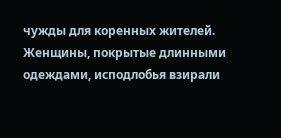чужды для коренных жителей. Женщины, покрытые длинными одеждами, исподлобья взирали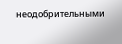неодобрительными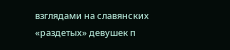взглядами на славянских «раздетых» девушек п